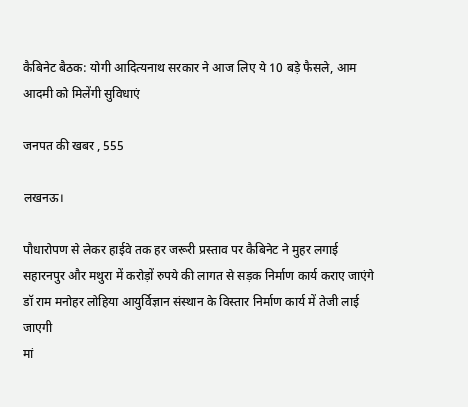कैबिनेट बैठक: योगी आदित्यनाथ सरकार ने आज लिए ये 10 बड़े फैसले, आम आदमी को मिलेंगी सुविधाएं

जनपत की खबर , 555

लखनऊ।

पौधारोपण से लेकर हाईवे तक हर जरूरी प्रस्ताव पर कैबिनेट ने मुहर लगाई
सहारनपुर और मथुरा में करोड़ों रुपये की लागत से सड़क निर्माण कार्य कराए जाएंगे
डॉ राम मनोहर लोहिया आयुर्विज्ञान संस्थान के विस्तार निर्माण कार्य में तेजी लाई जाएगी
मां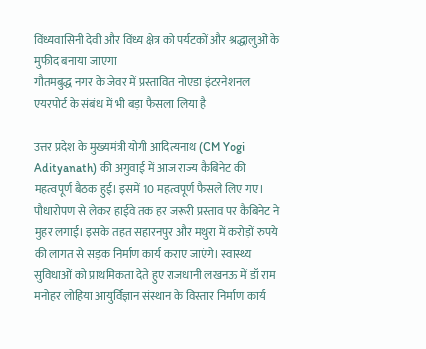विंध्यवासिनी देवी और विंध्य क्षेत्र को पर्यटकों और श्रद्धालुओं के मुफीद बनाया जाएगा
गौतमबुद्ध नगर के जेवर में प्रस्तावित नोएडा इंटरनेशनल एयरपोर्ट के संबंध में भी बड़ा फैसला लिया है

उत्तर प्रदेश के मुख्यमंत्री योगी आदित्यनाथ (CM Yogi Adityanath) की अगुवाई में आज राज्य कैबिनेट की महत्वपूर्ण बैठक हुई। इसमें 10 महत्वपूर्ण फैसले लिए गए। पौधारोपण से लेकर हाईवे तक हर जरूरी प्रस्ताव पर कैबिनेट ने मुहर लगाई। इसके तहत सहारनपुर और मथुरा में करोड़ों रुपये की लागत से सड़क निर्माण कार्य कराए जाएंगे। स्वास्थ्य सुविधाओं को प्राथमिकता देते हुए राजधानी लखनऊ में डॉ राम मनोहर लोहिया आयुर्विज्ञान संस्थान के विस्तार निर्माण कार्य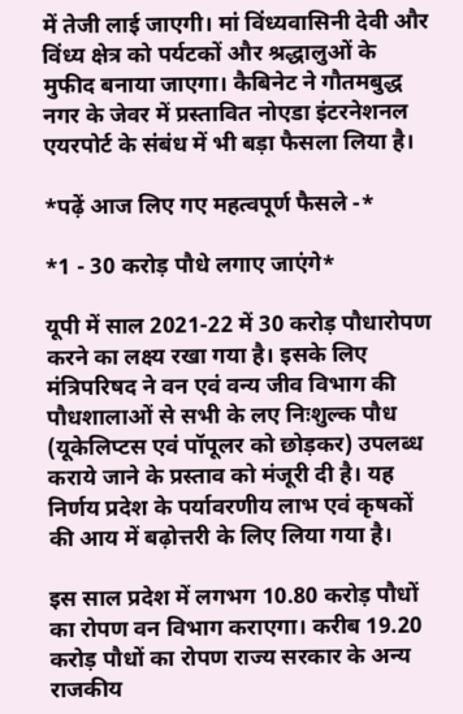में तेजी लाई जाएगी। मां विंध्यवासिनी देवी और विंध्य क्षेत्र को पर्यटकों और श्रद्धालुओं के मुफीद बनाया जाएगा। कैबिनेट ने गौतमबुद्ध नगर के जेवर में प्रस्तावित नोएडा इंटरनेशनल एयरपोर्ट के संबंध में भी बड़ा फैसला लिया है।

*पढ़ें आज लिए गए महत्वपूर्ण फैसले -*

*1 - 30 करोड़ पौधे लगाए जाएंगे*

यूपी में साल 2021-22 में 30 करोड़ पौधारोपण करने का लक्ष्य रखा गया है। इसके लिए मंत्रिपरिषद ने वन एवं वन्य जीव विभाग की पौधशालाओं से सभी के लए निःशुल्क पौध (यूकेलिप्टस एवं पॉपूलर को छोड़कर) उपलब्ध कराये जाने के प्रस्ताव को मंजूरी दी है। यह निर्णय प्रदेश के पर्यावरणीय लाभ एवं कृषकों की आय में बढ़ोत्तरी के लिए लिया गया है।

इस साल प्रदेश में लगभग 10.80 करोड़ पौधों का रोपण वन विभाग कराएगा। करीब 19.20 करोड़ पौधों का रोपण राज्य सरकार के अन्य राजकीय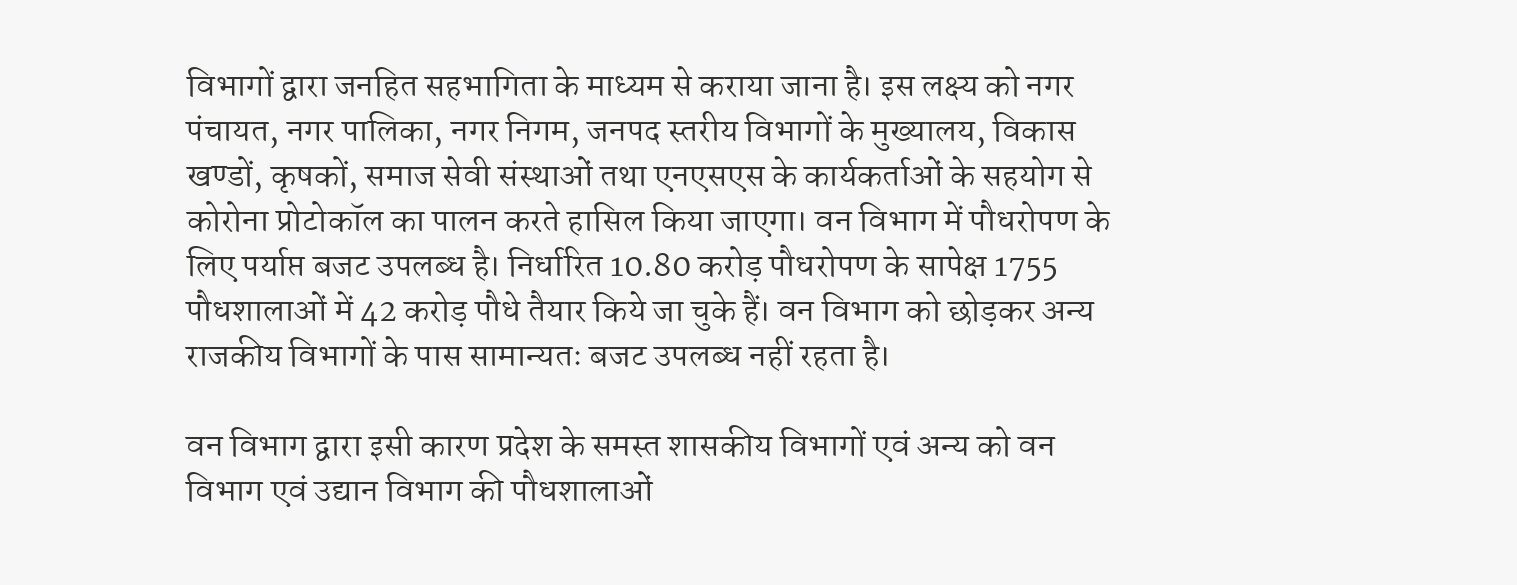विभागों द्वारा जनहित सहभागिता के माध्यम से कराया जाना है। इस लक्ष्य को नगर पंचायत, नगर पालिका, नगर निगम, जनपद स्तरीय विभागों के मुख्यालय, विकास खण्डों, कृषकों, समाज सेवी संस्थाओं तथा एनएसएस के कार्यकर्ताओं के सहयोग से कोरोना प्रोटोकॉल का पालन करते हासिल किया जाएगा। वन विभाग में पौधरोपण के लिए पर्याप्त बजट उपलब्ध है। निर्धारित 10.80 करोड़ पौधरोपण के सापेक्ष 1755 पौधशालाओं में 42 करोड़ पौधे तैयार किये जा चुके हैं। वन विभाग को छोड़कर अन्य राजकीय विभागों के पास सामान्यतः बजट उपलब्ध नहीं रहता है।

वन विभाग द्वारा इसी कारण प्रदेश के समस्त शासकीय विभागों एवं अन्य को वन विभाग एवं उद्यान विभाग की पौधशालाओं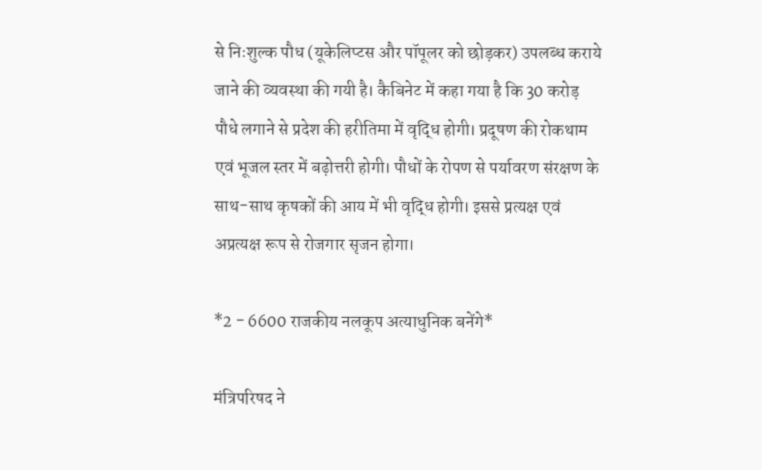से निःशुल्क पौध (यूकेलिप्टस और पॉपूलर को छोड़कर) उपलब्ध कराये जाने की व्यवस्था की गयी है। कैबिनेट में कहा गया है कि 30 करोड़ पौधे लगाने से प्रदेश की हरीतिमा में वृद्धि होगी। प्रदूषण की रोकथाम एवं भूजल स्तर में बढ़ोत्तरी होगी। पौधों के रोपण से पर्यावरण संरक्षण के साथ-साथ कृषकों की आय में भी वृद्धि होगी। इससे प्रत्यक्ष एवं अप्रत्यक्ष रूप से रोजगार सृजन होगा।

*2 - 6600 राजकीय नलकूप अत्याधुनिक बनेंगे*

मंत्रिपरिषद ने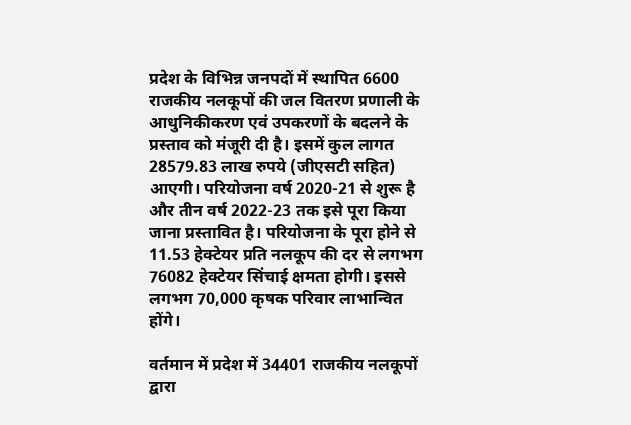प्रदेश के विभिन्न जनपदों में स्थापित 6600 राजकीय नलकूपों की जल वितरण प्रणाली के आधुनिकीकरण एवं उपकरणों के बदलने के प्रस्ताव को मंजूरी दी है। इसमें कुल लागत 28579.83 लाख रुपये (जीएसटी सहित) आएगी। परियोजना वर्ष 2020-21 से शुरू है और तीन वर्ष 2022-23 तक इसे पूरा किया जाना प्रस्तावित है। परियोजना के पूरा होने से 11.53 हेक्टेयर प्रति नलकूप की दर से लगभग 76082 हेक्टेयर सिंचाई क्षमता होगी। इससे लगभग 70,000 कृषक परिवार लाभान्वित होंगे।

वर्तमान में प्रदेश में 34401 राजकीय नलकूपों द्वारा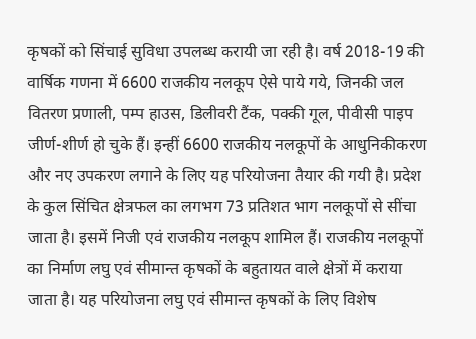कृषकों को सिंचाई सुविधा उपलब्ध करायी जा रही है। वर्ष 2018-19 की वार्षिक गणना में 6600 राजकीय नलकूप ऐसे पाये गये, जिनकी जल वितरण प्रणाली, पम्प हाउस, डिलीवरी टैंक, पक्की गूल, पीवीसी पाइप जीर्ण-शीर्ण हो चुके हैं। इन्हीं 6600 राजकीय नलकूपों के आधुनिकीकरण और नए उपकरण लगाने के लिए यह परियोजना तैयार की गयी है। प्रदेश के कुल सिंचित क्षेत्रफल का लगभग 73 प्रतिशत भाग नलकूपों से सींचा जाता है। इसमें निजी एवं राजकीय नलकूप शामिल हैं। राजकीय नलकूपों का निर्माण लघु एवं सीमान्त कृषकों के बहुतायत वाले क्षेत्रों में कराया जाता है। यह परियोजना लघु एवं सीमान्त कृषकों के लिए विशेष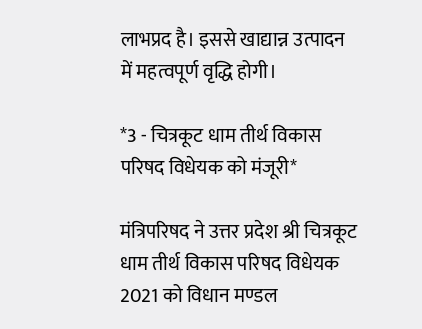लाभप्रद है। इससे खाद्यान्न उत्पादन में महत्वपूर्ण वृद्धि होगी।

*3 - चित्रकूट धाम तीर्थ विकास परिषद विधेयक को मंजूरी*

मंत्रिपरिषद ने उत्तर प्रदेश श्री चित्रकूट धाम तीर्थ विकास परिषद विधेयक 2021 को विधान मण्डल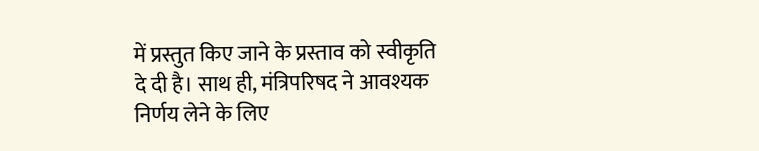में प्रस्तुत किए जाने के प्रस्ताव को स्वीकृति दे दी है। साथ ही, मंत्रिपरिषद ने आवश्यक निर्णय लेने के लिए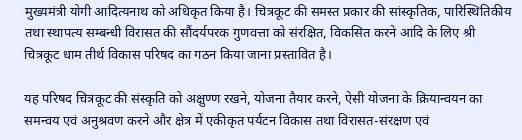मुख्यमंत्री योगी आदित्यनाथ को अधिकृत किया है। चित्रकूट की समस्त प्रकार की सांस्कृतिक, पारिस्थितिकीय तथा स्थापत्य सम्बन्धी विरासत की सौंदर्यपरक गुणवत्ता को संरक्षित, विकसित करने आदि के लिए श्री चित्रकूट धाम तीर्थ विकास परिषद का गठन किया जाना प्रस्तावित है।

यह परिषद चित्रकूट की संस्कृति को अक्षुण्ण रखने, योजना तैयार करने, ऐसी योजना के क्रियान्वयन का समन्वय एवं अनुश्रवण करने और क्षेत्र में एकीकृत पर्यटन विकास तथा विरासत-संरक्षण एवं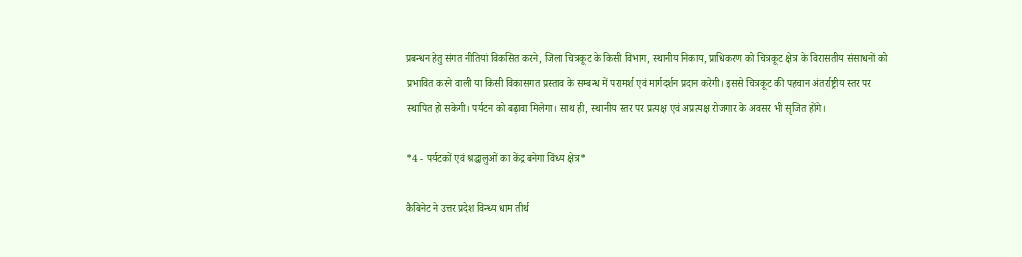प्रबन्धन हेतु संगत नीतियां विकसित करने, जिला चित्रकूट के किसी विभाग, स्थानीय निकाय, प्राधिकरण को चित्रकूट क्षेत्र के विरासतीय संसाधनों को प्रभावित करने वाली या किसी विकासगत प्रस्ताव के सम्बन्ध में परामर्श एवं मार्गदर्शन प्रदान करेगी। इससे चित्रकूट की पहचान अंतर्राष्ट्रीय स्तर पर स्थापित हो सकेगी। पर्यटन को बढ़ावा मिलेगा। साथ ही, स्थानीय स्तर पर प्रत्यक्ष एवं अप्रत्यक्ष रोजगार के अवसर भी सृजित होंगे।

*4 - पर्यटकों एवं श्रद्धालुओं का केंद्र बनेगा विंध्य क्षेत्र*

कैबिनेट ने उत्तर प्रदेश विन्ध्य धाम तीर्थ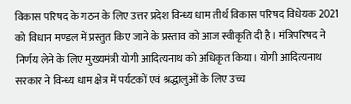विकास परिषद के गठन के लिए उत्तर प्रदेश विन्ध्य धाम तीर्थ विकास परिषद विधेयक 2021 को विधान मण्डल में प्रस्तुत किए जाने के प्रस्ताव को आज स्वीकृति दी है। मंत्रिपरिषद ने निर्णय लेने के लिए मुख्यमंत्री योगी आदित्यनाथ को अधिकृत किया। योगी आदित्यनाथ सरकार ने विन्ध्य धाम क्षेत्र में पर्यटकों एवं श्रद्धालुओं के लिए उच्च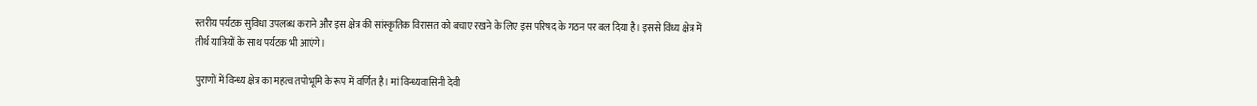स्तरीय पर्यटक सुविधा उपलब्ध कराने और इस क्षेत्र की सांस्कृतिक विरासत को बचाए रखने के लिए इस परिषद के गठन पर बल दिया है। इससे विंध्य क्षेत्र में तीर्थ यात्रियों के साथ पर्यटक भी आएंगे।

पुराणों में विन्ध्य क्षेत्र का महत्व तपोभूमि के रूप में वर्णित है। मां विन्ध्यवासिनी देवी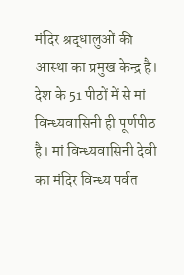मंदिर श्रद्धालुओं की आस्था का प्रमुख केन्द्र है। देश के 51 पीठों में से मां विन्ध्यवासिनी ही पूर्णपीठ है। मां विन्ध्यवासिनी देवी का मंदिर विन्ध्य पर्वत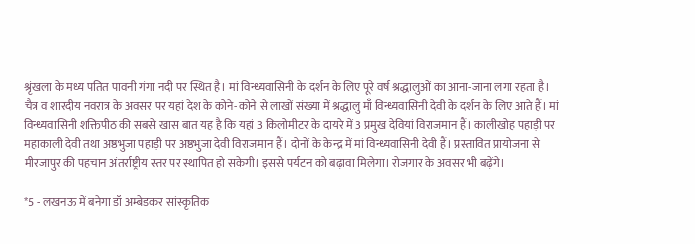श्रृंखला के मध्य पतित पावनी गंगा नदी पर स्थित है। मां विन्ध्यवासिनी के दर्शन के लिए पूरे वर्ष श्रद्धालुओं का आना-जाना लगा रहता है। चैत्र व शारदीय नवरात्र के अवसर पर यहां देश के कोने-कोने से लाखों संख्या में श्रद्धालु माँ विन्ध्यवासिनी देवी के दर्शन के लिए आते हैं। मां विन्ध्यवासिनी शक्तिपीठ की सबसे खास बात यह है कि यहां 3 किलोमीटर के दायरे में 3 प्रमुख देवियां विराजमान हैं। कालीखोह पहाड़ी पर महाकाली देवी तथा अष्ठभुजा पहाड़ी पर अष्ठभुजा देवी विराजमान हैं। दोनों के केन्द्र में मां विन्ध्यवासिनी देवी हैं। प्रस्तावित प्रायोजना से मीरजापुर की पहचान अंतर्राष्ट्रीय स्तर पर स्थापित हो सकेगी। इससे पर्यटन को बढ़ावा मिलेगा। रोजगार के अवसर भी बढ़ेंगे।

*5 - लखनऊ में बनेगा डॉ अम्बेडकर सांस्कृतिक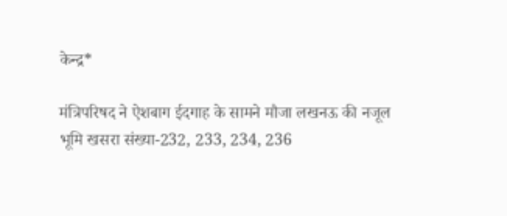केन्द्र*

मंत्रिपरिषद ने ऐशबाग ईदगाह के सामने मौजा लखनऊ की नजूल भूमि खसरा संख्या-232, 233, 234, 236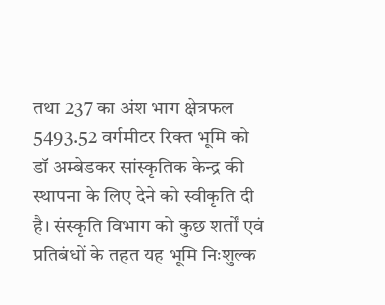तथा 237 का अंश भाग क्षेत्रफल 5493.52 वर्गमीटर रिक्त भूमि को डॉ अम्बेडकर सांस्कृतिक केन्द्र की स्थापना के लिए देने को स्वीकृति दी है। संस्कृति विभाग को कुछ शर्तों एवं प्रतिबंधों के तहत यह भूमि निःशुल्क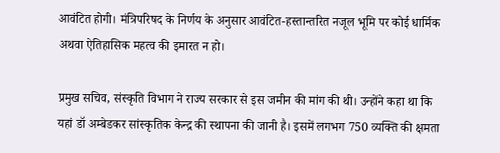आवंटित होगी। मंत्रिपरिषद के निर्णय के अनुसार आवंटित-हस्तान्तरित नजूल भूमि पर कोई धार्मिक अथवा ऐतिहासिक महत्व की इमारत न हो।

प्रमुख सचिव, संस्कृति विभाग ने राज्य सरकार से इस जमीन की मांग की थी। उन्होंने कहा था कि यहां डॉ अम्बेडकर सांस्कृतिक केन्द्र की स्थापना की जानी है। इसमें लगभग 750 व्यक्ति की क्षमता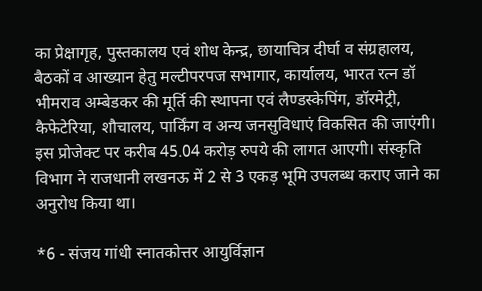का प्रेक्षागृह, पुस्तकालय एवं शोध केन्द्र, छायाचित्र दीर्घा व संग्रहालय, बैठकों व आख्यान हेतु मल्टीपरपज सभागार, कार्यालय, भारत रत्न डॉ भीमराव अम्बेडकर की मूर्ति की स्थापना एवं लैण्डस्केपिंग, डॉरमेट्री, कैफेटेरिया, शौचालय, पार्किंग व अन्य जनसुविधाएं विकसित की जाएंगी। इस प्रोजेक्ट पर करीब 45.04 करोड़ रुपये की लागत आएगी। संस्कृति विभाग ने राजधानी लखनऊ में 2 से 3 एकड़ भूमि उपलब्ध कराए जाने का अनुरोध किया था।

*6 - संजय गांधी स्नातकोत्तर आयुर्विज्ञान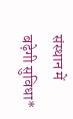संस्थान में बढ़ेगी सुविधा*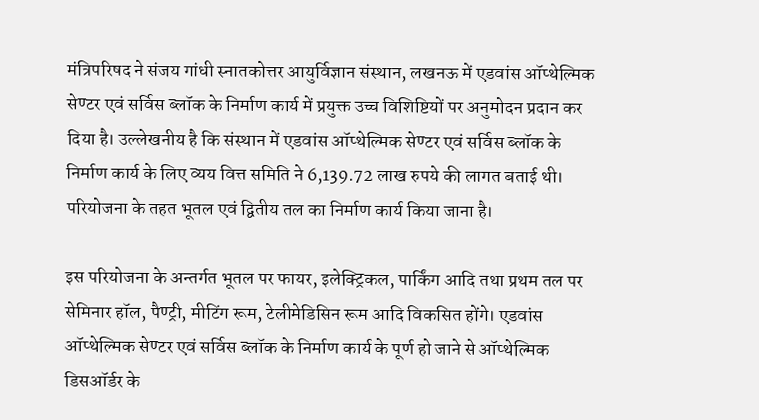मंत्रिपरिषद ने संजय गांधी स्नातकोत्तर आयुर्विज्ञान संस्थान, लखनऊ में एडवांस ऑप्थेल्मिक सेण्टर एवं सर्विस ब्लॉक के निर्माण कार्य में प्रयुक्त उच्च विशिष्टियों पर अनुमोदन प्रदान कर दिया है। उल्लेखनीय है कि संस्थान में एडवांस ऑप्थेल्मिक सेण्टर एवं सर्विस ब्लॉक के निर्माण कार्य के लिए व्यय वित्त समिति ने 6,139.72 लाख रुपये की लागत बताई थी। परियोजना के तहत भूतल एवं द्वितीय तल का निर्माण कार्य किया जाना है।

इस परियोजना के अन्तर्गत भूतल पर फायर, इलेक्ट्रिकल, पार्किंग आदि तथा प्रथम तल पर सेमिनार हॉल, पैण्ट्री, मीटिंग रूम, टेलीमेडिसिन रूम आदि विकसित होंगे। एडवांस ऑप्थेल्मिक सेण्टर एवं सर्विस ब्लॉक के निर्माण कार्य के पूर्ण हो जाने से ऑप्थेल्मिक डिसऑर्डर के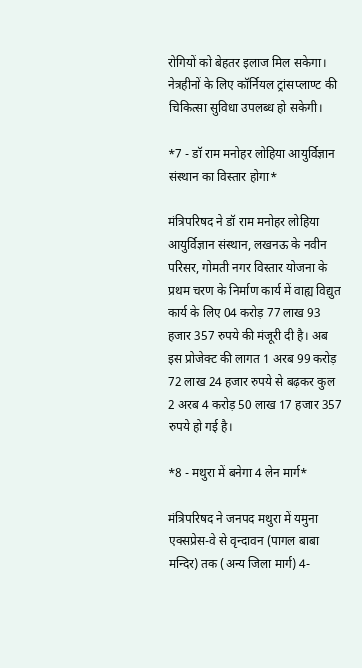रोगियों को बेहतर इलाज मिल सकेगा। नेत्रहीनों के लिए कॉर्नियल ट्रांसप्लाण्ट की चिकित्सा सुविधा उपलब्ध हो सकेगी।

*7 - डॉ राम मनोहर लोहिया आयुर्विज्ञान संस्थान का विस्तार होगा*

मंत्रिपरिषद ने डॉ राम मनोहर लोहिया आयुर्विज्ञान संस्थान, लखनऊ के नवीन परिसर, गोमती नगर विस्तार योजना के प्रथम चरण के निर्माण कार्य में वाह्य विद्युत कार्य के लिए 04 करोड़ 77 लाख 93 हजार 357 रुपये की मंजूरी दी है। अब इस प्रोजेक्ट की लागत 1 अरब 99 करोड़ 72 लाख 24 हजार रुपये से बढ़कर कुल 2 अरब 4 करोड़ 50 लाख 17 हजार 357 रुपये हो गई है।

*8 - मथुरा में बनेगा 4 लेन मार्ग*

मंत्रिपरिषद ने जनपद मथुरा में यमुना एक्सप्रेस-वे से वृन्दावन (पागल बाबा मन्दिर) तक (अन्य जिला मार्ग) 4-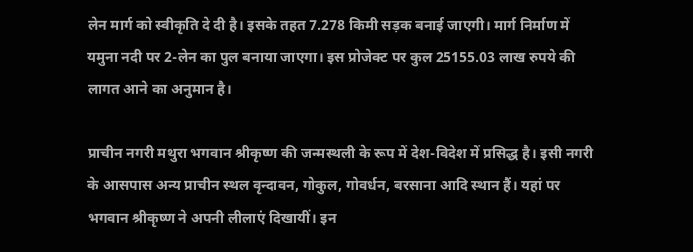लेन मार्ग को स्वीकृति दे दी है। इसके तहत 7.278 किमी सड़क बनाई जाएगी। मार्ग निर्माण में यमुना नदी पर 2-लेन का पुल बनाया जाएगा। इस प्रोजेक्ट पर कुल 25155.03 लाख रुपये की लागत आने का अनुमान है।

प्राचीन नगरी मथुरा भगवान श्रीकृष्ण की जन्मस्थली के रूप में देश-विदेश में प्रसिद्ध है। इसी नगरी के आसपास अन्य प्राचीन स्थल वृन्दावन, गोकुल, गोवर्धन, बरसाना आदि स्थान हैं। यहां पर भगवान श्रीकृष्ण ने अपनी लीलाएं दिखायीं। इन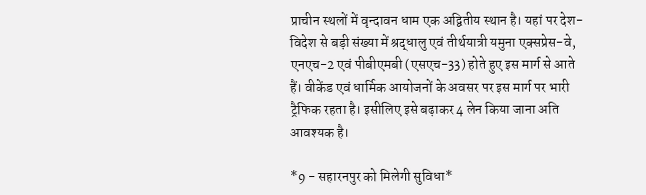प्राचीन स्थलों में वृन्दावन धाम एक अद्वितीय स्थान है। यहां पर देश-विदेश से बड़ी संख्या में श्रद्धालु एवं तीर्थयात्री यमुना एक्सप्रेस-वे, एनएच-2 एवं पीबीएमबी (एसएच-33) होते हुए इस मार्ग से आते हैं। वीकेंड एवं धार्मिक आयोजनों के अवसर पर इस मार्ग पर भारी ट्रैफिक रहता है। इसीलिए इसे बढ़ाकर 4 लेन किया जाना अति आवश्यक है।

*9 - सहारनपुर को मिलेगी सुविधा*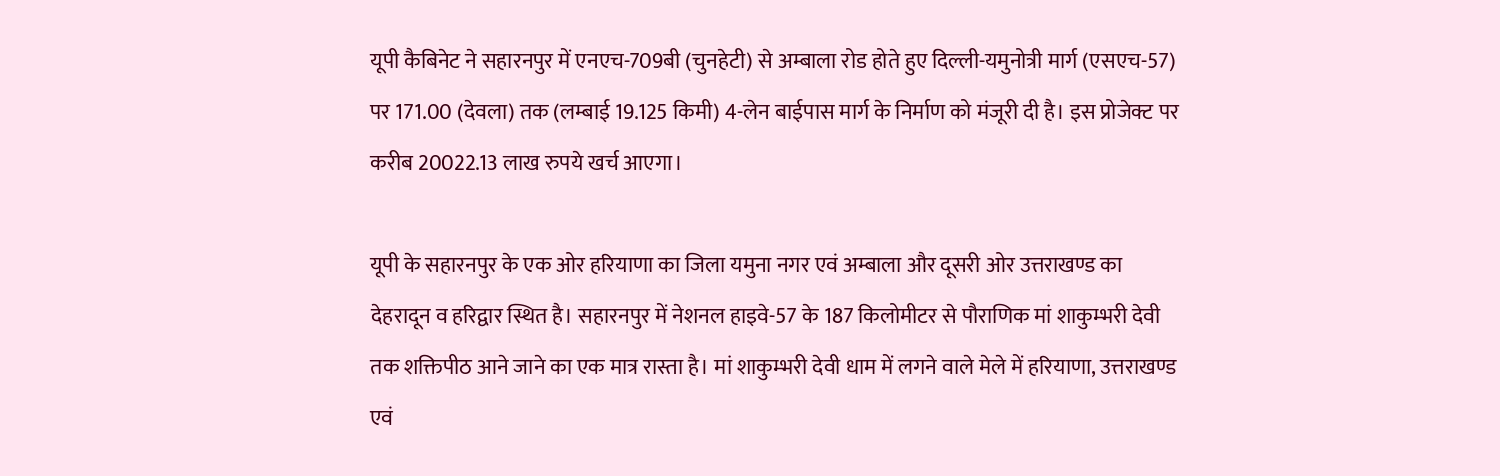यूपी कैबिनेट ने सहारनपुर में एनएच-709बी (चुनहेटी) से अम्बाला रोड होते हुए दिल्ली-यमुनोत्री मार्ग (एसएच-57) पर 171.00 (देवला) तक (लम्बाई 19.125 किमी) 4-लेन बाईपास मार्ग के निर्माण को मंजूरी दी है। इस प्रोजेक्ट पर करीब 20022.13 लाख रुपये खर्च आएगा।

यूपी के सहारनपुर के एक ओर हरियाणा का जिला यमुना नगर एवं अम्बाला और दूसरी ओर उत्तराखण्ड का देहरादून व हरिद्वार स्थित है। सहारनपुर में नेशनल हाइवे-57 के 187 किलोमीटर से पौराणिक मां शाकुम्भरी देवी तक शक्तिपीठ आने जाने का एक मात्र रास्ता है। मां शाकुम्भरी देवी धाम में लगने वाले मेले में हरियाणा, उत्तराखण्ड एवं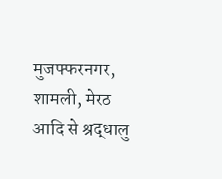मुजफ्फरनगर, शामली, मेरठ आदि से श्रद्धालु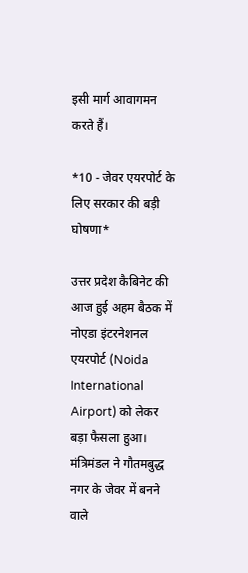इसी मार्ग आवागमन करते हैं।

*10 - जेवर एयरपोर्ट के लिए सरकार की बड़ी घोषणा*

उत्तर प्रदेश कैबिनेट की आज हुई अहम बैठक में नोएडा इंटरनेशनल एयरपोर्ट (Noida International Airport) को लेकर बड़ा फैसला हुआ। मंत्रिमंडल ने गौतमबुद्ध नगर के जेवर में बनने वाले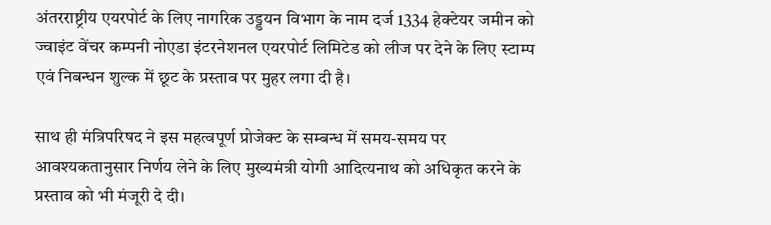अंतरराष्ट्रीय एयरपोर्ट के लिए नागरिक उड्डयन विभाग के नाम दर्ज 1334 हेक्टेयर जमीन को ज्वाइंट वेंचर कम्पनी नोएडा इंटरनेशनल एयरपोर्ट लिमिटेड को लीज पर देने के लिए स्टाम्प एवं निबन्धन शुल्क में छूट के प्रस्ताव पर मुहर लगा दी है।

साथ ही मंत्रिपरिषद ने इस महत्वपूर्ण प्रोजेक्ट के सम्बन्ध में समय-समय पर आवश्यकतानुसार निर्णय लेने के लिए मुख्यमंत्री योगी आदित्यनाथ को अधिकृत करने के प्रस्ताव को भी मंजूरी दे दी।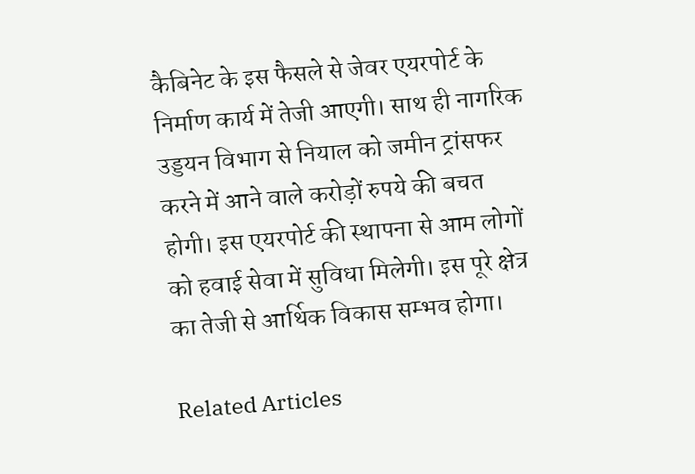कैबिनेट के इस फैसले से जेवर एयरपोर्ट के निर्माण कार्य में तेजी आएगी। साथ ही नागरिक उड्डयन विभाग से नियाल को जमीन ट्रांसफर करने में आने वाले करोड़ों रुपये की बचत होगी। इस एयरपोर्ट की स्थापना से आम लोगों को हवाई सेवा में सुविधा मिलेगी। इस पूरे क्षेत्र का तेजी से आर्थिक विकास सम्भव होगा।

Related Articles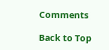Comments

Back to Top